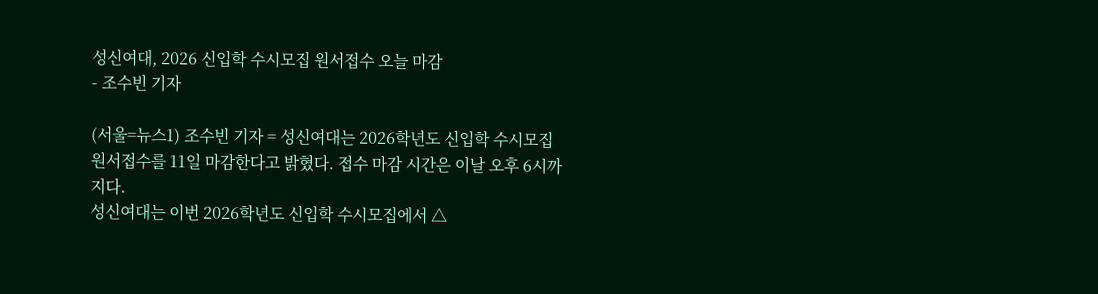성신여대, 2026 신입학 수시모집 원서접수 오늘 마감
- 조수빈 기자

(서울=뉴스1) 조수빈 기자 = 성신여대는 2026학년도 신입학 수시모집 원서접수를 11일 마감한다고 밝혔다. 접수 마감 시간은 이날 오후 6시까지다.
성신여대는 이번 2026학년도 신입학 수시모집에서 △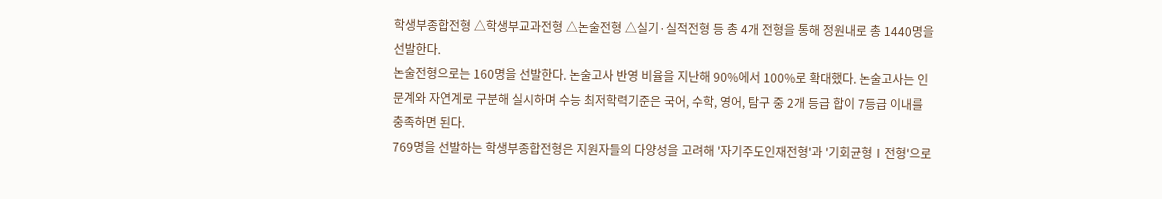학생부종합전형 △학생부교과전형 △논술전형 △실기·실적전형 등 총 4개 전형을 통해 정원내로 총 1440명을 선발한다.
논술전형으로는 160명을 선발한다. 논술고사 반영 비율을 지난해 90%에서 100%로 확대했다. 논술고사는 인문계와 자연계로 구분해 실시하며 수능 최저학력기준은 국어, 수학, 영어, 탐구 중 2개 등급 합이 7등급 이내를 충족하면 된다.
769명을 선발하는 학생부종합전형은 지원자들의 다양성을 고려해 '자기주도인재전형'과 '기회균형Ⅰ전형'으로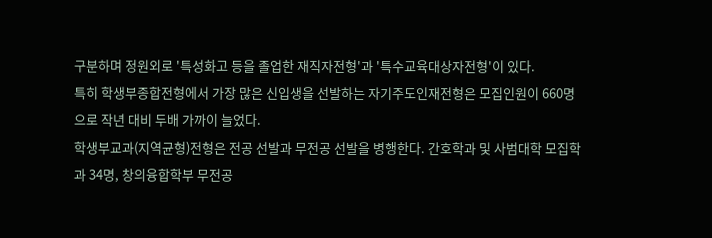구분하며 정원외로 '특성화고 등을 졸업한 재직자전형'과 '특수교육대상자전형'이 있다.
특히 학생부종합전형에서 가장 많은 신입생을 선발하는 자기주도인재전형은 모집인원이 660명으로 작년 대비 두배 가까이 늘었다.
학생부교과(지역균형)전형은 전공 선발과 무전공 선발을 병행한다. 간호학과 및 사범대학 모집학과 34명, 창의융합학부 무전공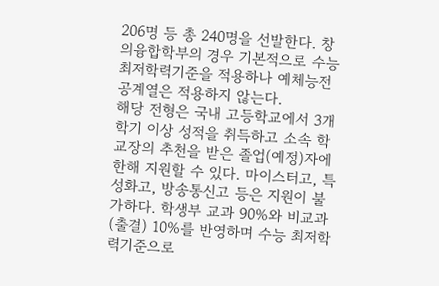206명 등 총 240명을 선발한다. 창의융합학부의 경우 기본적으로 수능최저학력기준을 적용하나 예체능전공계열은 적용하지 않는다.
해당 전형은 국내 고등학교에서 3개 학기 이상 성적을 취득하고 소속 학교장의 추천을 받은 졸업(예정)자에 한해 지원할 수 있다. 마이스터고, 특성화고, 방송통신고 등은 지원이 불가하다. 학생부 교과 90%와 비교과(출결) 10%를 반영하며 수능 최저학력기준으로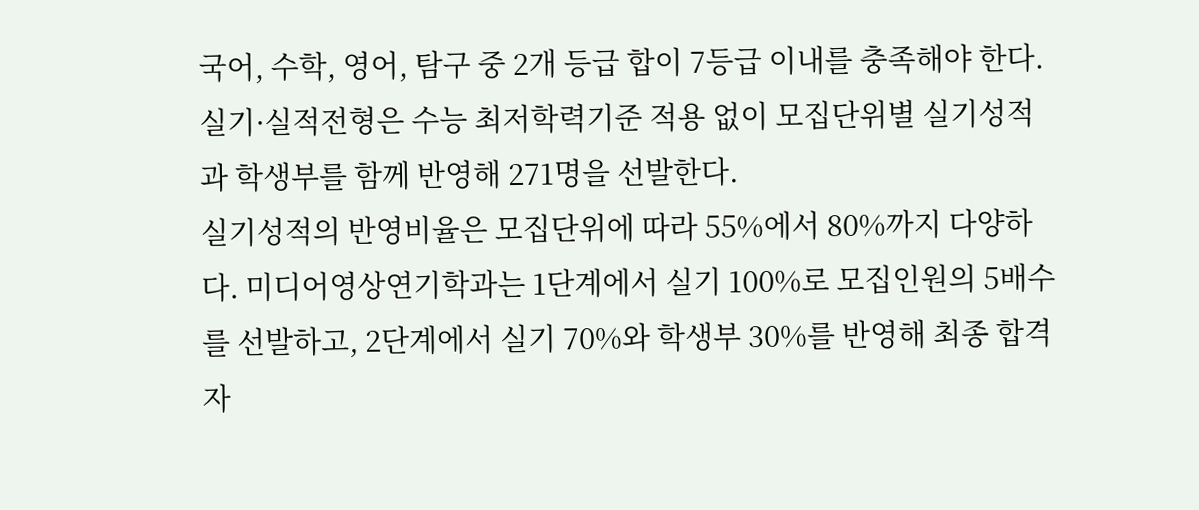국어, 수학, 영어, 탐구 중 2개 등급 합이 7등급 이내를 충족해야 한다.
실기·실적전형은 수능 최저학력기준 적용 없이 모집단위별 실기성적과 학생부를 함께 반영해 271명을 선발한다.
실기성적의 반영비율은 모집단위에 따라 55%에서 80%까지 다양하다. 미디어영상연기학과는 1단계에서 실기 100%로 모집인원의 5배수를 선발하고, 2단계에서 실기 70%와 학생부 30%를 반영해 최종 합격자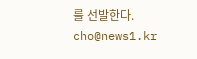를 선발한다.
cho@news1.kr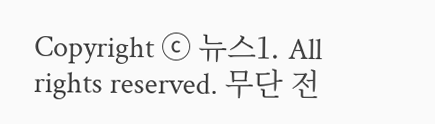Copyright ⓒ 뉴스1. All rights reserved. 무단 전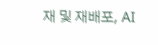재 및 재배포, AI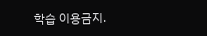학습 이용금지.